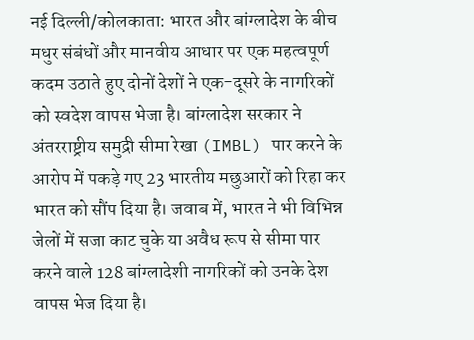नई दिल्ली/कोलकाता: भारत और बांग्लादेश के बीच मधुर संबंधों और मानवीय आधार पर एक महत्वपूर्ण कदम उठाते हुए दोनों देशों ने एक-दूसरे के नागरिकों को स्वदेश वापस भेजा है। बांग्लादेश सरकार ने अंतरराष्ट्रीय समुद्री सीमा रेखा (IMBL) पार करने के आरोप में पकड़े गए 23 भारतीय मछुआरों को रिहा कर भारत को सौंप दिया है। जवाब में, भारत ने भी विभिन्न जेलों में सजा काट चुके या अवैध रूप से सीमा पार करने वाले 128 बांग्लादेशी नागरिकों को उनके देश वापस भेज दिया है।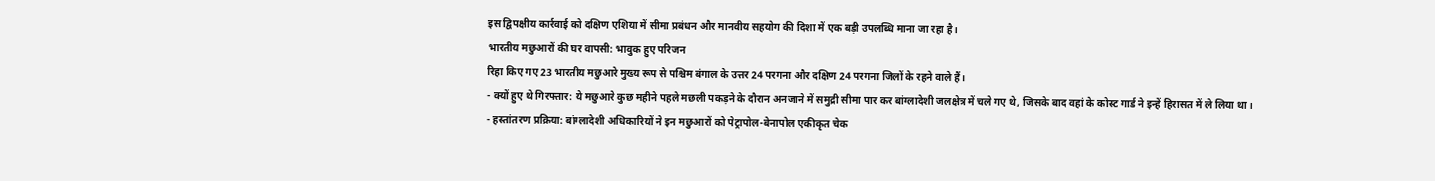इस द्विपक्षीय कार्रवाई को दक्षिण एशिया में सीमा प्रबंधन और मानवीय सहयोग की दिशा में एक बड़ी उपलब्धि माना जा रहा है।
भारतीय मछुआरों की घर वापसी: भावुक हुए परिजन
रिहा किए गए 23 भारतीय मछुआरे मुख्य रूप से पश्चिम बंगाल के उत्तर 24 परगना और दक्षिण 24 परगना जिलों के रहने वाले हैं।
- क्यों हुए थे गिरफ्तार: ये मछुआरे कुछ महीने पहले मछली पकड़ने के दौरान अनजाने में समुद्री सीमा पार कर बांग्लादेशी जलक्षेत्र में चले गए थे, जिसके बाद वहां के कोस्ट गार्ड ने इन्हें हिरासत में ले लिया था।
- हस्तांतरण प्रक्रिया: बांग्लादेशी अधिकारियों ने इन मछुआरों को पेट्रापोल-बेनापोल एकीकृत चेक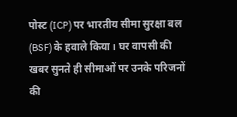पोस्ट (ICP) पर भारतीय सीमा सुरक्षा बल (BSF) के हवाले किया। घर वापसी की खबर सुनते ही सीमाओं पर उनके परिजनों की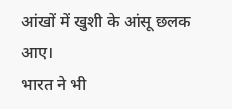आंखों में खुशी के आंसू छलक आए।
भारत ने भी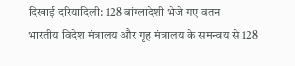दिखाई दरियादिली: 128 बांग्लादेशी भेजे गए वतन
भारतीय विदेश मंत्रालय और गृह मंत्रालय के समन्वय से 128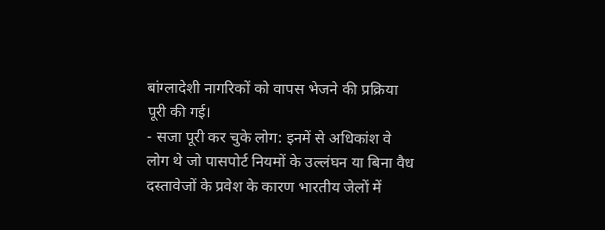बांग्लादेशी नागरिकों को वापस भेजने की प्रक्रिया पूरी की गई।
- सजा पूरी कर चुके लोग: इनमें से अधिकांश वे लोग थे जो पासपोर्ट नियमों के उल्लंघन या बिना वैध दस्तावेजों के प्रवेश के कारण भारतीय जेलों में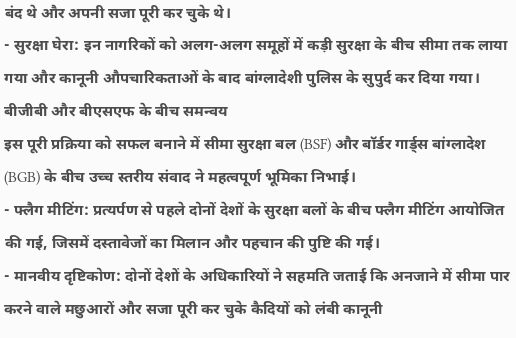बंद थे और अपनी सजा पूरी कर चुके थे।
- सुरक्षा घेरा: इन नागरिकों को अलग-अलग समूहों में कड़ी सुरक्षा के बीच सीमा तक लाया गया और कानूनी औपचारिकताओं के बाद बांग्लादेशी पुलिस के सुपुर्द कर दिया गया।
बीजीबी और बीएसएफ के बीच समन्वय
इस पूरी प्रक्रिया को सफल बनाने में सीमा सुरक्षा बल (BSF) और बॉर्डर गार्ड्स बांग्लादेश (BGB) के बीच उच्च स्तरीय संवाद ने महत्वपूर्ण भूमिका निभाई।
- फ्लैग मीटिंग: प्रत्यर्पण से पहले दोनों देशों के सुरक्षा बलों के बीच फ्लैग मीटिंग आयोजित की गई, जिसमें दस्तावेजों का मिलान और पहचान की पुष्टि की गई।
- मानवीय दृष्टिकोण: दोनों देशों के अधिकारियों ने सहमति जताई कि अनजाने में सीमा पार करने वाले मछुआरों और सजा पूरी कर चुके कैदियों को लंबी कानूनी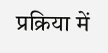प्रक्रिया में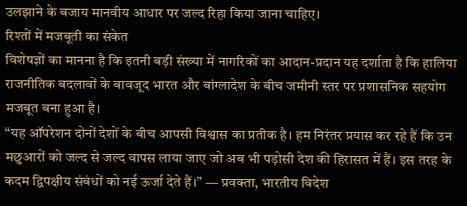उलझाने के बजाय मानवीय आधार पर जल्द रिहा किया जाना चाहिए।
रिश्तों में मजबूती का संकेत
विशेषज्ञों का मानना है कि इतनी बड़ी संख्या में नागरिकों का आदान-प्रदान यह दर्शाता है कि हालिया राजनीतिक बदलावों के बावजूद भारत और बांग्लादेश के बीच जमीनी स्तर पर प्रशासनिक सहयोग मजबूत बना हुआ है।
“यह ऑपरेशन दोनों देशों के बीच आपसी विश्वास का प्रतीक है। हम निरंतर प्रयास कर रहे हैं कि उन मछुआरों को जल्द से जल्द वापस लाया जाए जो अब भी पड़ोसी देश की हिरासत में हैं। इस तरह के कदम द्विपक्षीय संबंधों को नई ऊर्जा देते हैं।” — प्रवक्ता, भारतीय विदेश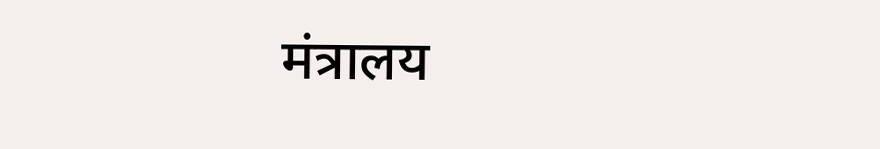मंत्रालय